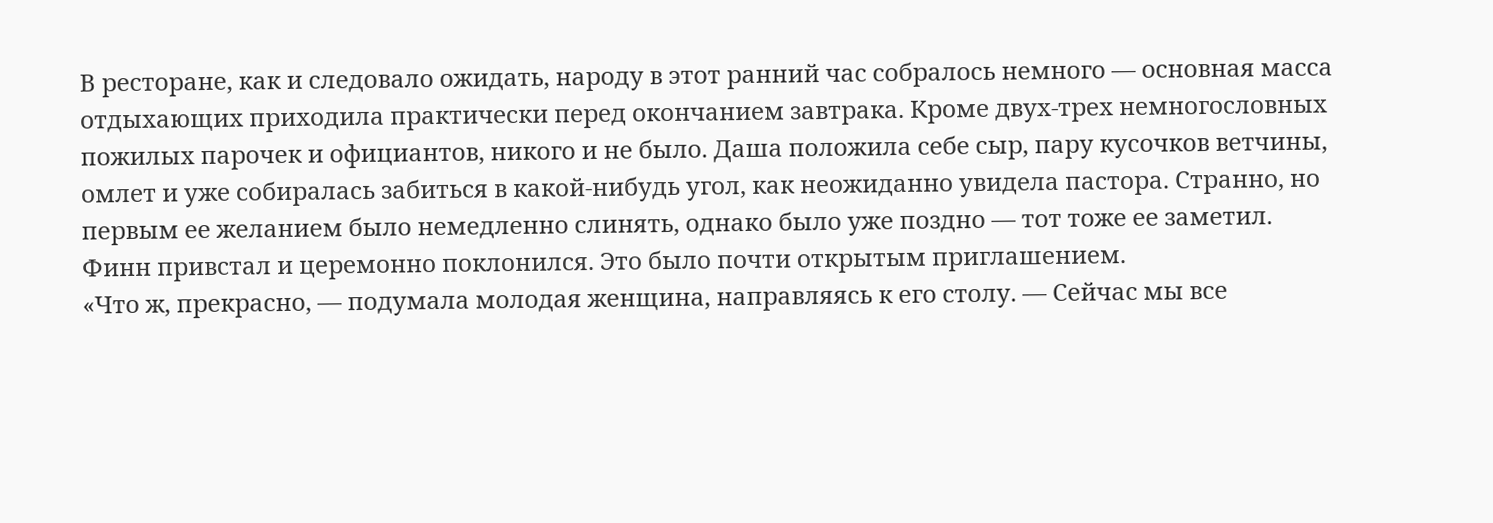В ресторане, как и следовало ожидать, народу в этот ранний час собралось немного — основная масса отдыхающих приходила практически перед окончанием завтрака. Кроме двух-трех немногословных пожилых парочек и официантов, никого и не было. Даша положила себе сыр, пару кусочков ветчины, омлет и уже собиралась забиться в какой-нибудь угол, как неожиданно увидела пастора. Странно, но первым ее желанием было немедленно слинять, однако было уже поздно — тот тоже ее заметил.
Финн привстал и церемонно поклонился. Это было почти открытым приглашением.
«Что ж, прекрасно, — подумала молодая женщина, направляясь к его столу. — Сейчас мы все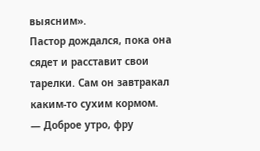выясним».
Пастор дождался, пока она сядет и расставит свои тарелки. Сам он завтракал каким-то сухим кормом.
— Доброе утро, фру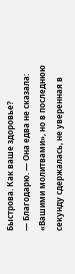Быстрова. Как ваше здоровье?
— Благодарю. — Она едва не сказала: «Вашими молитвами», но в последнюю секунду сдержалась, не уверенная в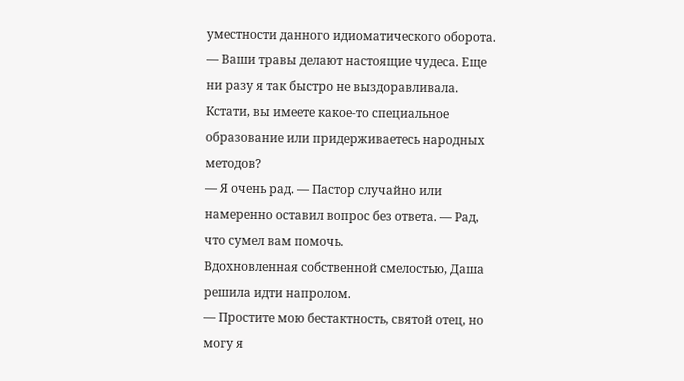уместности данного идиоматического оборота. — Ваши травы делают настоящие чудеса. Еще ни разу я так быстро не выздоравливала. Кстати, вы имеете какое-то специальное образование или придерживаетесь народных методов?
— Я очень рад. — Пастор случайно или намеренно оставил вопрос без ответа. — Рад, что сумел вам помочь.
Вдохновленная собственной смелостью, Даша решила идти напролом.
— Простите мою бестактность, святой отец, но могу я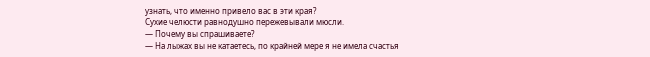узнать, что именно привело вас в эти края?
Сухие челюсти равнодушно пережевывали мюсли.
— Почему вы спрашиваете?
— На лыжах вы не катаетесь, по крайней мере я не имела счастья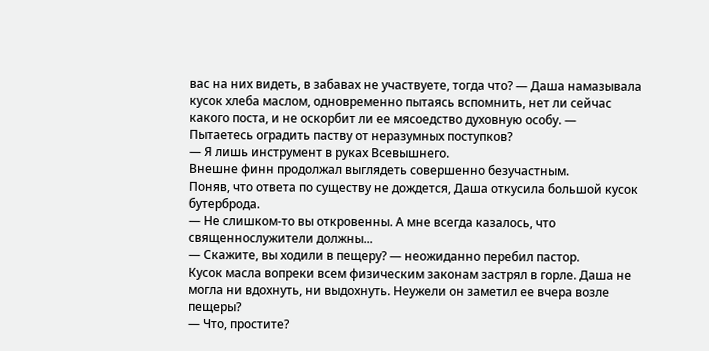вас на них видеть, в забавах не участвуете, тогда что? — Даша намазывала кусок хлеба маслом, одновременно пытаясь вспомнить, нет ли сейчас какого поста, и не оскорбит ли ее мясоедство духовную особу. — Пытаетесь оградить паству от неразумных поступков?
— Я лишь инструмент в руках Всевышнего.
Внешне финн продолжал выглядеть совершенно безучастным.
Поняв, что ответа по существу не дождется, Даша откусила большой кусок бутерброда.
— Не слишком-то вы откровенны. А мне всегда казалось, что священнослужители должны...
— Скажите, вы ходили в пещеру? — неожиданно перебил пастор.
Кусок масла вопреки всем физическим законам застрял в горле. Даша не могла ни вдохнуть, ни выдохнуть. Неужели он заметил ее вчера возле пещеры?
— Что, простите?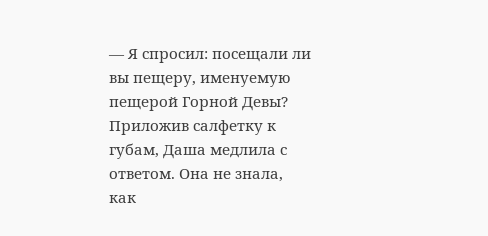— Я спросил: посещали ли вы пещеру, именуемую пещерой Горной Девы?
Приложив салфетку к губам, Даша медлила с ответом. Она не знала, как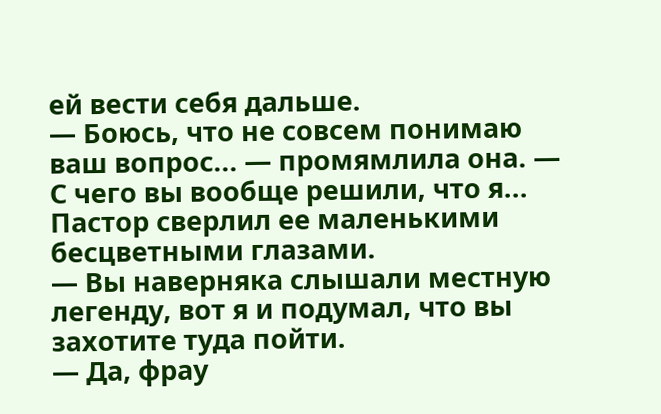ей вести себя дальше.
— Боюсь, что не совсем понимаю ваш вопрос... — промямлила она. — С чего вы вообще решили, что я...
Пастор сверлил ее маленькими бесцветными глазами.
— Вы наверняка слышали местную легенду, вот я и подумал, что вы захотите туда пойти.
— Да, фрау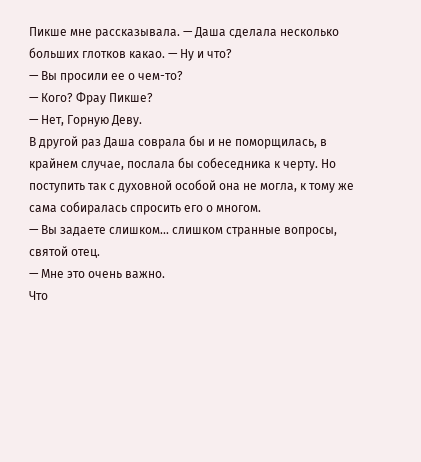Пикше мне рассказывала. — Даша сделала несколько больших глотков какао. — Ну и что?
— Вы просили ее о чем-то?
— Кого? Фрау Пикше?
— Нет, Горную Деву.
В другой раз Даша соврала бы и не поморщилась, в крайнем случае, послала бы собеседника к черту. Но поступить так с духовной особой она не могла, к тому же сама собиралась спросить его о многом.
— Вы задаете слишком... слишком странные вопросы, святой отец.
— Мне это очень важно.
Что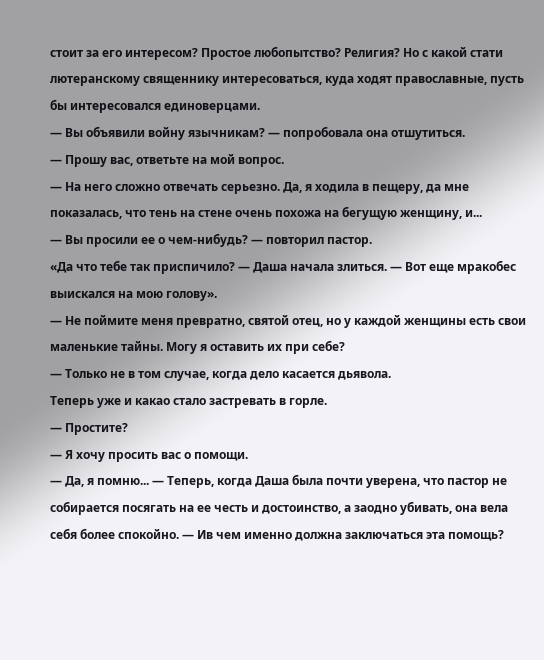стоит за его интересом? Простое любопытство? Религия? Но с какой стати лютеранскому священнику интересоваться, куда ходят православные, пусть бы интересовался единоверцами.
— Вы объявили войну язычникам? — попробовала она отшутиться.
— Прошу вас, ответьте на мой вопрос.
— На него сложно отвечать серьезно. Да, я ходила в пещеру, да мне показалась, что тень на стене очень похожа на бегущую женщину, и...
— Вы просили ее о чем-нибудь? — повторил пастор.
«Да что тебе так приспичило? — Даша начала злиться. — Вот еще мракобес выискался на мою голову».
— Не поймите меня превратно, святой отец, но у каждой женщины есть свои маленькие тайны. Могу я оставить их при себе?
— Только не в том случае, когда дело касается дьявола.
Теперь уже и какао стало застревать в горле.
— Простите?
— Я хочу просить вас о помощи.
— Да, я помню... — Теперь, когда Даша была почти уверена, что пастор не собирается посягать на ее честь и достоинство, а заодно убивать, она вела себя более спокойно. — Ив чем именно должна заключаться эта помощь?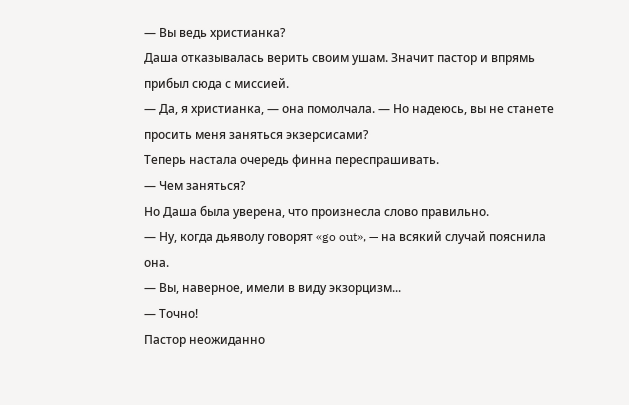— Вы ведь христианка?
Даша отказывалась верить своим ушам. Значит пастор и впрямь прибыл сюда с миссией.
— Да, я христианка, — она помолчала. — Но надеюсь, вы не станете просить меня заняться экзерсисами?
Теперь настала очередь финна переспрашивать.
— Чем заняться?
Но Даша была уверена, что произнесла слово правильно.
— Ну, когда дьяволу говорят «go out», — на всякий случай пояснила она.
— Вы, наверное, имели в виду экзорцизм...
— Точно!
Пастор неожиданно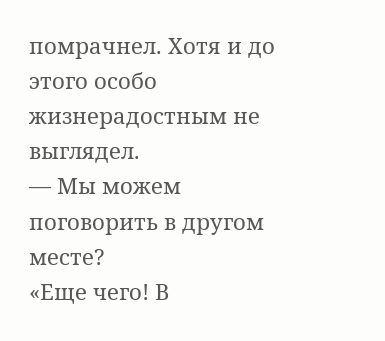помрачнел. Хотя и до этого особо жизнерадостным не выглядел.
— Мы можем поговорить в другом месте?
«Еще чего! В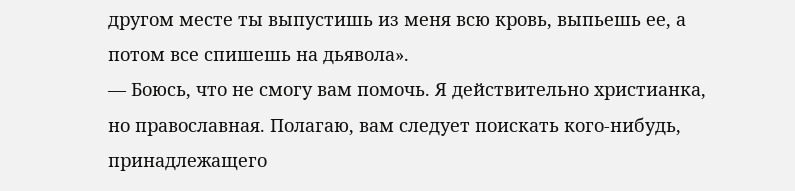другом месте ты выпустишь из меня всю кровь, выпьешь ее, а потом все спишешь на дьявола».
— Боюсь, что не смогу вам помочь. Я действительно христианка, но православная. Полагаю, вам следует поискать кого-нибудь, принадлежащего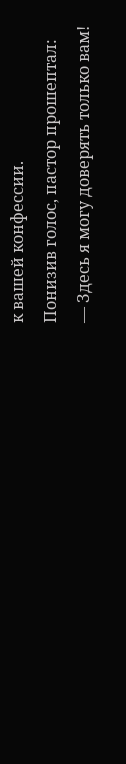к вашей конфессии.
Понизив голос, пастор прошептал:
— Здесь я могу доверять только вам!